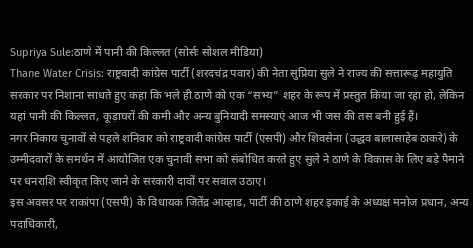Supriya Sule:ठाणे में पानी की किल्लत (सोर्सः सोशल मीडिया)
Thane Water Crisis: राष्ट्रवादी कांग्रेस पार्टी (शरदचंद्र पवार) की नेता सुप्रिया सुले ने राज्य की सत्तारूढ़ महायुति सरकार पर निशाना साधते हुए कहा कि भले ही ठाणे को एक “सभ्य” शहर के रूप में प्रस्तुत किया जा रहा हो, लेकिन यहां पानी की किल्लत, कूड़ाघरों की कमी और अन्य बुनियादी समस्याएं आज भी जस की तस बनी हुई हैं।
नगर निकाय चुनावों से पहले शनिवार को राष्ट्रवादी कांग्रेस पार्टी (एसपी) और शिवसेना (उद्धव बालासाहेब ठाकरे) के उम्मीदवारों के समर्थन में आयोजित एक चुनावी सभा को संबोधित करते हुए सुले ने ठाणे के विकास के लिए बड़े पैमाने पर धनराशि स्वीकृत किए जाने के सरकारी दावों पर सवाल उठाए।
इस अवसर पर राकांपा (एसपी) के विधायक जितेंद्र आव्हाड, पार्टी की ठाणे शहर इकाई के अध्यक्ष मनोज प्रधान, अन्य पदाधिकारी,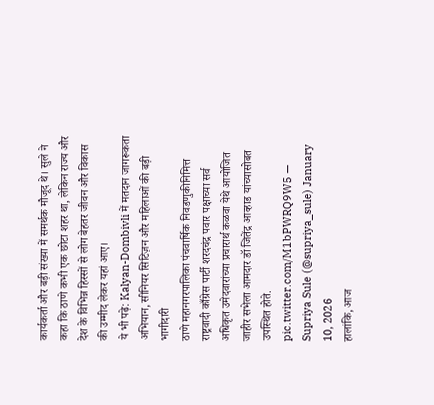कार्यकर्ता और बड़ी संख्या में समर्थक मौजूद थे। सुले ने कहा कि ठाणे कभी एक छोटा शहर था, लेकिन राज्य और देश के विभिन्न हिस्सों से लोग बेहतर जीवन और विकास की उम्मीद लेकर यहां आए।
ये भी पढ़े: Kalyan-Dombivli में मतदान जागरूकता अभियान, सीनियर सिटिज़न और महिलाओं की बड़ी भागीदारी
ठाणे महानगरपालिका पंचवार्षिक निवडणुकीनिमित्त राष्ट्रवादी काँग्रेस पार्टी शरदचंद्र पवार पक्षाच्या सर्व अधिकृत उमेदवारांच्या प्रचारार्थ कळवा येथे आयोजित जाहीर सभेला आमदार डॉ जितेंद्र आव्हाड यांच्यासोबत उपस्थित होते. pic.twitter.com/M1bPWRQ9W5 — Supriya Sule (@supriya_sule) January 10, 2026
हालांकि, आज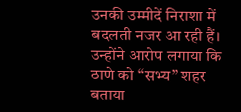उनकी उम्मीदें निराशा में बदलती नजर आ रही हैं। उन्होंने आरोप लगाया कि ठाणे को “सभ्य” शहर बताया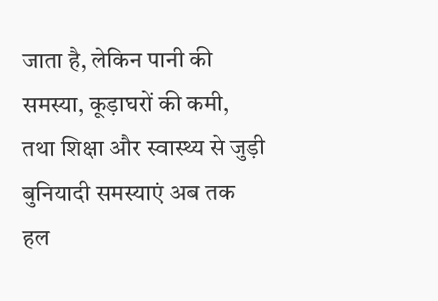जाता है, लेकिन पानी की समस्या, कूड़ाघरों की कमी, तथा शिक्षा और स्वास्थ्य से जुड़ी बुनियादी समस्याएं अब तक हल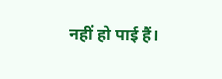नहीं हो पाई हैं।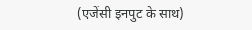(एजेंसी इनपुट के साथ)